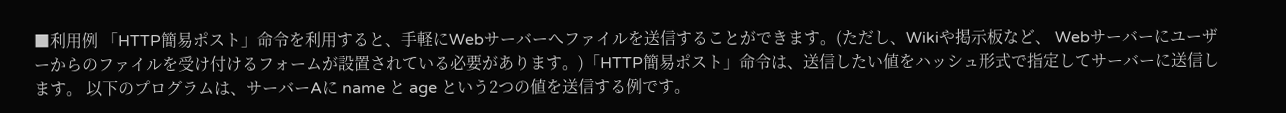■利用例 「HTTP簡易ポスト」命令を利用すると、手軽にWebサーバーへファイルを送信することができます。(ただし、Wikiや掲示板など、 Webサーバーにユーザーからのファイルを受け付けるフォームが設置されている必要があります。)「HTTP簡易ポスト」命令は、送信したい値をハッシュ形式で指定してサーバーに送信します。 以下のプログラムは、サーバーAに name と age という2つの値を送信する例です。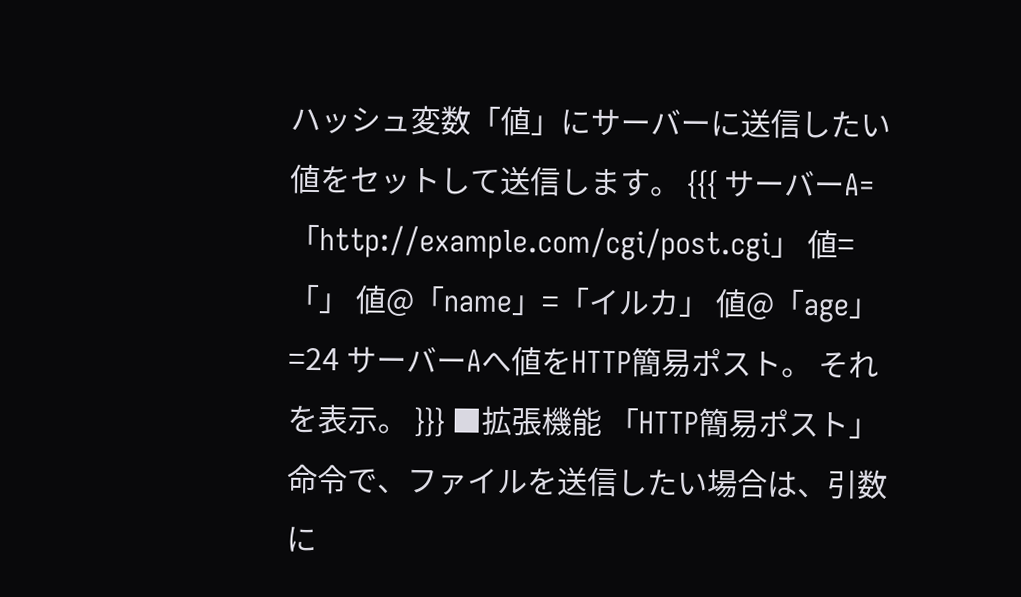ハッシュ変数「値」にサーバーに送信したい値をセットして送信します。 {{{ サーバーA=「http://example.com/cgi/post.cgi」 値=「」 値@「name」=「イルカ」 値@「age」=24 サーバーAへ値をHTTP簡易ポスト。 それを表示。 }}} ■拡張機能 「HTTP簡易ポスト」命令で、ファイルを送信したい場合は、引数に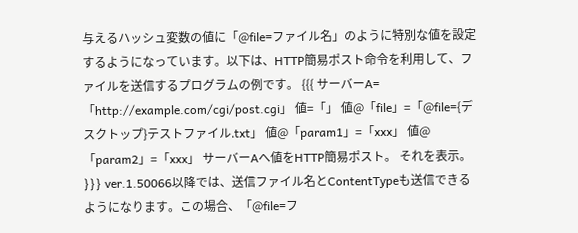与えるハッシュ変数の値に「@file=ファイル名」のように特別な値を設定するようになっています。以下は、HTTP簡易ポスト命令を利用して、ファイルを送信するプログラムの例です。 {{{ サーバーA=「http://example.com/cgi/post.cgi」 値=「」 値@「file」=「@file={デスクトップ}テストファイル.txt」 値@「param1」=「xxx」 値@「param2」=「xxx」 サーバーAへ値をHTTP簡易ポスト。 それを表示。 }}} ver.1.50066以降では、送信ファイル名とContentTypeも送信できるようになります。この場合、「@file=フ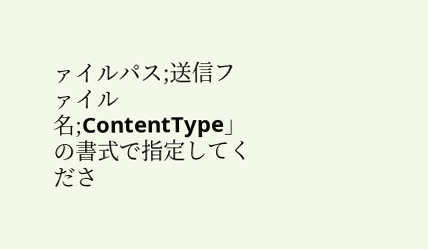ァイルパス;送信ファイル名;ContentType」の書式で指定してくださ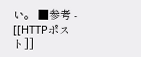い。 ■参考 - [[HTTPポスト]]